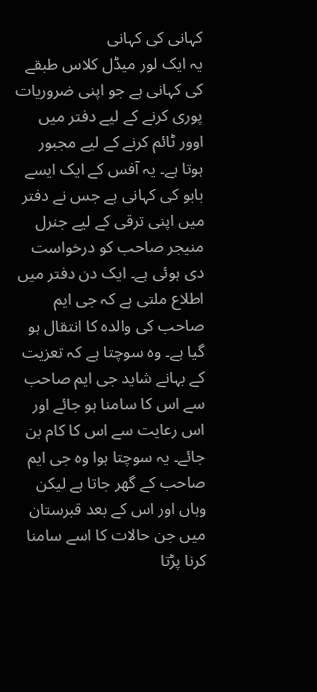کہانی کی کہانی
یہ ایک لور میڈل کلاس طبقے کی کہانی ہے جو اپنی ضروریات پوری کرنے کے لیے دفتر میں اوور ٹائم کرنے کے لیے مجبور ہوتا ہے۔ یہ آفس کے ایک ایسے بابو کی کہانی ہے جس نے دفتر میں اپنی ترقی کے لیے جنرل منیجر صاحب کو درخواست دی ہوئی ہے۔ ایک دن دفتر میں اطلاع ملتی ہے کہ جی ایم صاحب کی والدہ کا انتقال ہو گیا ہے۔ وہ سوچتا ہے کہ تعزیت کے بہانے شاید جی ایم صاحب سے اس کا سامنا ہو جائے اور اس رعایت سے اس کا کام بن جائے۔ یہ سوچتا ہوا وہ جی ایم صاحب کے گھر جاتا ہے لیکن وہاں اور اس کے بعد قبرستان میں جن حالات کا اسے سامنا کرنا پڑتا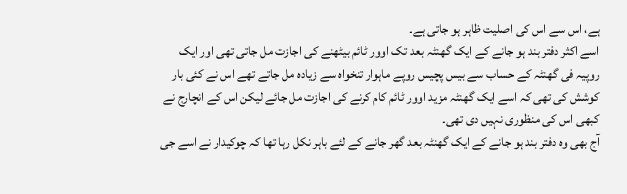ہے، اس سے اس کی اصلیت ظاہر ہو جاتی ہے۔
اسے اکثر دفتر بند ہو جانے کے ایک گھنٹہ بعد تک اوور ٹائم بیٹھنے کی اجازت مل جاتی تھی اور ایک روپیہ فی گھنٹہ کے حساب سے بیس پچیس روپے ماہوار تنخواہ سے زیادہ مل جاتے تھے اس نے کئی بار کوشش کی تھی کہ اسے ایک گھنٹہ مزید اوور ٹائم کام کرنے کی اجازت مل جائے لیکن اس کے انچارج نے کبھی اس کی منظوری نہیں دی تھی۔
آج بھی وہ دفتر بند ہو جانے کے ایک گھنٹہ بعد گھر جانے کے لئے باہر نکل رہا تھا کہ چوکیدار نے اسے جی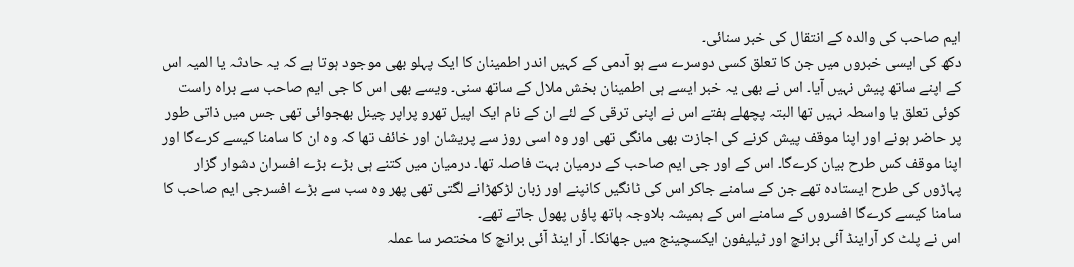ایم صاحب کی والدہ کے انتقال کی خبر سنائی۔
دکھ کی ایسی خبروں میں جن کا تعلق کسی دوسرے سے ہو آدمی کے کہیں اندر اطمینان کا ایک پہلو بھی موجود ہوتا ہے کہ یہ حادثہ یا المیہ اس کے اپنے ساتھ پیش نہیں آیا۔ اس نے بھی یہ خبر ایسے ہی اطمینان بخش ملال کے ساتھ سنی۔ ویسے بھی اس کا جی ایم صاحب سے براہ راست کوئی تعلق یا واسطہ نہیں تھا البتہ پچھلے ہفتے اس نے اپنی ترقی کے لئے ان کے نام ایک اپیل تھرو پراپر چینل بھجوائی تھی جس میں ذاتی طور پر حاضر ہونے اور اپنا موقف پیش کرنے کی اجازت بھی مانگی تھی اور وہ اسی روز سے پریشان اور خائف تھا کہ وہ ان کا سامنا کیسے کرےگا اور اپنا موقف کس طرح بیان کرےگا۔ اس کے اور جی ایم صاحب کے درمیان بہت فاصلہ تھا۔ درمیان میں کتنے ہی بڑے بڑے افسران دشوار گزار پہاڑوں کی طرح ایستادہ تھے جن کے سامنے جاکر اس کی ٹانگیں کانپنے اور زبان لڑکھڑانے لگتی تھی پھر وہ سب سے بڑے افسرجی ایم صاحب کا سامنا کیسے کرےگا افسروں کے سامنے اس کے ہمیشہ بلاوجہ ہاتھ پاؤں پھول جاتے تھے۔
اس نے پلٹ کر آراینڈ آئی برانچ اور ٹیلیفون ایکسچینج میں جھانکا۔ آر اینڈ آئی برانچ کا مختصر سا عملہ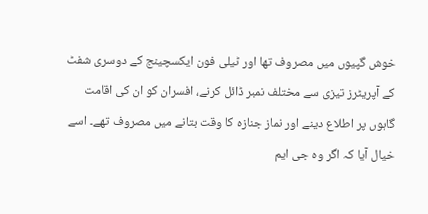خوش گپیوں میں مصروف تھا اور ٹیلی فون ایکسچینج کے دوسری شفٹ کے آپریٹرز تیزی سے مختلف نمبر ڈائل کرنے، افسران کو ان کی اقامت گاہوں پر اطلاع دینے اور نماز جنازہ کا وقت بتانے میں مصروف تھے۔ اسے خیال آیا کہ اگر وہ جی ایم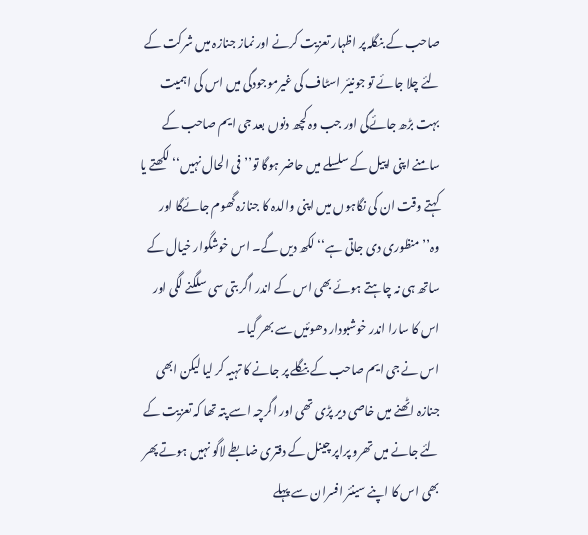صاحب کے بنگلہ پر اظہار تعزیت کرنے اور نماز جنازہ میں شرکت کے لئے چلا جائے تو جونیئر اسٹاف کی غیرموجودگی میں اس کی اہمیت بہت بڑھ جائےگی اور جب وہ کچھ دنوں بعد جی ایم صاحب کے سامنے اپنی اپیل کے سلسلے میں حاضر ہوگا تو’’فی الحال نہیں‘‘ لکھتے یا کہتے وقت ان کی نگاہوں میں اپنی والدہ کا جنازہ گھوم جائےگا اور وہ’’منظوری دی جاتی ہے‘‘ لکھ دیں گے۔ اس خوشگوار خیال کے ساتھ ہی نہ چاہتے ہوئے بھی اس کے اندر اگر بتی سی سلگنے لگی اور اس کا سارا اندر خوشبودار دھوئیں سے بھر گیا۔
اس نے جی ایم صاحب کے بنگلے پر جانے کا تہیہ کر لیا لیکن ابھی جنازہ اٹھنے میں خاصی دیر پڑی تھی اور اگرچہ اسے پتہ تھا کہ تعزیت کے لئے جانے میں تھرو پراپر چینل کے دفتری ضابطے لاگو نہیں ہوتے پھر بھی اس کا اپنے سینئر افسران سے پہلے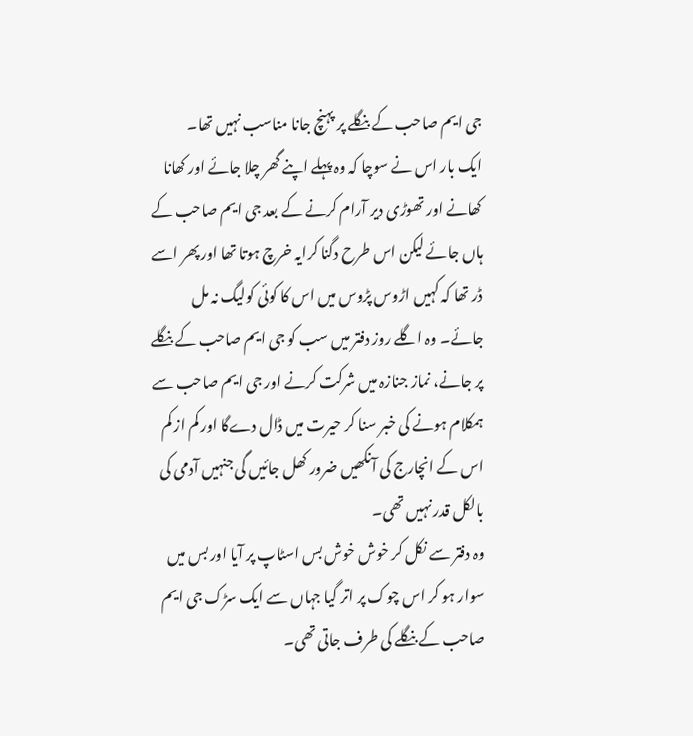جی ایم صاحب کے بنگلے پر پہنچ جانا مناسب نہیں تھا۔
ایک بار اس نے سوچا کہ وہ پہلے اپنے گھر چلا جائے اور کھانا کھانے اور تھوڑی دیر آرام کرنے کے بعد جی ایم صاحب کے ہاں جائے لیکن اس طرح دگنا کرایہ خرچ ہوتا تھا اور پھر اسے ڈر تھا کہ کہیں اڑوس پڑوس میں اس کا کوئی کولیگ نہ مل جائے۔ وہ اگلے روز دفتر میں سب کو جی ایم صاحب کے بنگلے پر جانے، نماز جنازہ میں شرکت کرنے اور جی ایم صاحب سے ہمکلام ہونے کی خبر سنا کر حیرت میں ڈال دےگا اور کم از کم اس کے انچارج کی آنکھیں ضرور کھل جائیں گی جنہیں آدمی کی بالکل قدر نہیں تھی۔
وہ دفتر سے نکل کر خوش خوش بس اسٹاپ پر آیا اور بس میں سوار ہو کر اس چوک پر اتر گیا جہاں سے ایک سڑک جی ایم صاحب کے بنگلے کی طرف جاتی تھی۔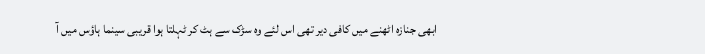ابھی جنازہ اٹھنے میں کافی دیر تھی اس لئے وہ سڑک سے ہٹ کر ٹہلتا ہوا قریبی سینما ہاؤس میں آ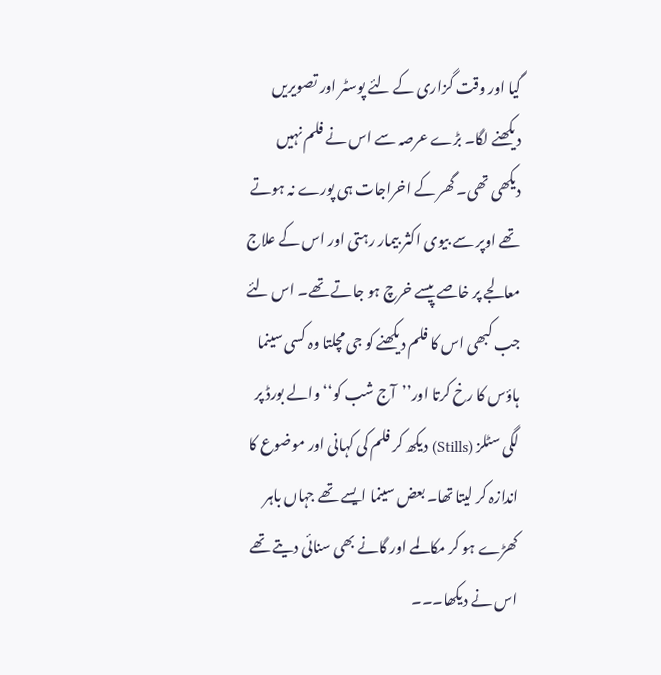گیا اور وقت گزاری کے لئے پوسٹر اور تصویریں دیکھنے لگا۔ بڑے عرصہ سے اس نے فلم نہیں دیکھی تھی۔ گھر کے اخراجات ہی پورے نہ ہوتے تھے اوپر سے بیوی اکثر بیمار رہتی اور اس کے علاج معالجے پر خاصے پیسے خرچ ہو جاتے تھے۔ اس لئے جب کبھی اس کا فلم دیکھنے کو جی مچلتا وہ کسی سینما ہاؤس کا رخ کرتا اور’’آج شب کو‘‘ والے بورڈ پر لگی سٹلز (Stills) دیکھ کر فلم کی کہانی اور موضوع کا اندازہ کر لیتا تھا۔ بعض سینما ایسے تھے جہاں باہر کھڑے ہو کر مکالمے اور گانے بھی سنائی دیتے تھے اس نے دیکھا۔۔۔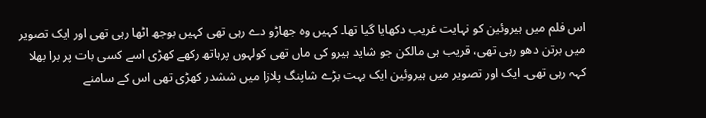اس فلم میں ہیروئین کو نہایت غریب دکھایا گیا تھا۔ کہیں وہ جھاڑو دے رہی تھی کہیں بوجھ اٹھا رہی تھی اور ایک تصویر میں برتن دھو رہی تھی، قریب ہی مالکن جو شاید ہیرو کی ماں تھی کولہوں پرہاتھ رکھے کھڑی اسے کسی بات پر برا بھلا کہہ رہی تھی۔ ایک اور تصویر میں ہیروئین ایک بہت بڑے شاپنگ پلازا میں ششدر کھڑی تھی اس کے سامنے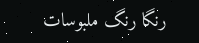رنگا رنگ ملبوسات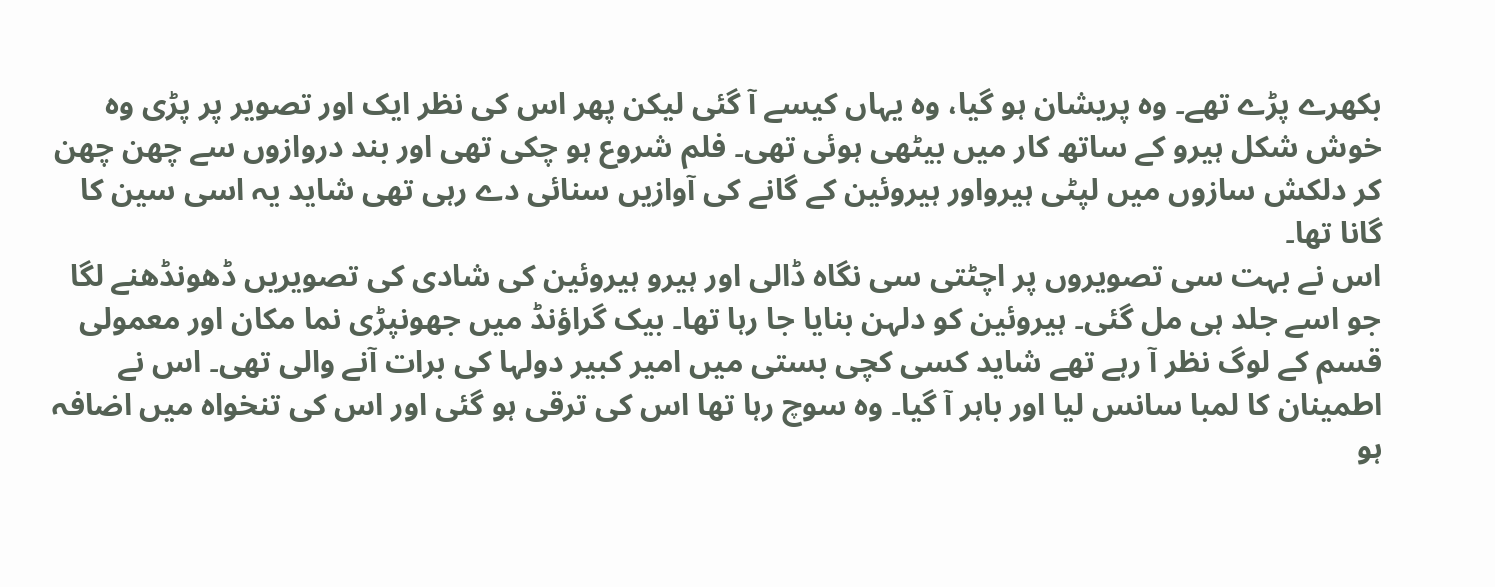بکھرے پڑے تھے۔ وہ پریشان ہو گیا، وہ یہاں کیسے آ گئی لیکن پھر اس کی نظر ایک اور تصویر پر پڑی وہ خوش شکل ہیرو کے ساتھ کار میں بیٹھی ہوئی تھی۔ فلم شروع ہو چکی تھی اور بند دروازوں سے چھن چھن کر دلکش سازوں میں لپٹی ہیرواور ہیروئین کے گانے کی آوازیں سنائی دے رہی تھی شاید یہ اسی سین کا گانا تھا۔
اس نے بہت سی تصویروں پر اچٹتی سی نگاہ ڈالی اور ہیرو ہیروئین کی شادی کی تصویریں ڈھونڈھنے لگا جو اسے جلد ہی مل گئی۔ ہیروئین کو دلہن بنایا جا رہا تھا۔ بیک گراؤنڈ میں جھونپڑی نما مکان اور معمولی قسم کے لوگ نظر آ رہے تھے شاید کسی کچی بستی میں امیر کبیر دولہا کی برات آنے والی تھی۔ اس نے اطمینان کا لمبا سانس لیا اور باہر آ گیا۔ وہ سوچ رہا تھا اس کی ترقی ہو گئی اور اس کی تنخواہ میں اضافہ ہو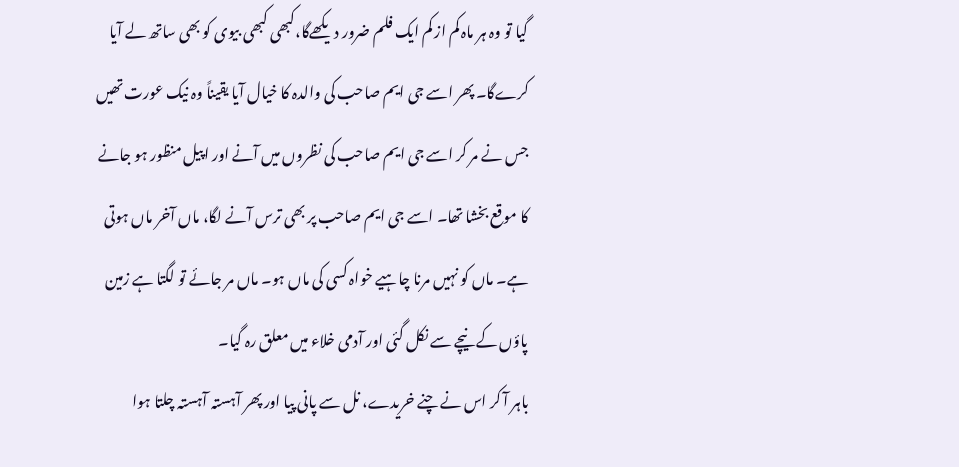گیا تو وہ ہر ماہ کم از کم ایک فلم ضرور دیکھےگا،کبھی کبھی بیوی کو بھی ساتھ لے آیا کرےگا۔ پھر اسے جی ایم صاحب کی والدہ کا خیال آیا یقیناً وہ نیک عورت تھیں جس نے مر کر اسے جی ایم صاحب کی نظروں میں آنے اور اپیل منظور ہو جانے کا موقع بخشا تھا۔ اسے جی ایم صاحب پر بھی ترس آنے لگا، ماں آخر ماں ہوتی ہے۔ ماں کو نہیں مرنا چاہیے خواہ کسی کی ماں ہو۔ ماں مر جائے تو لگتا ہے زمین پاؤں کے نیچے سے نکل گئی اور آدمی خلاء میں معلق رہ گیا۔
باہر آ کر اس نے چنے خریدے، نل سے پانی پیا اور پھر آہستہ آہستہ چلتا ہوا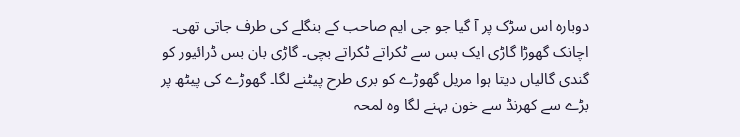دوبارہ اس سڑک پر آ گیا جو جی ایم صاحب کے بنگلے کی طرف جاتی تھی۔ اچانک گھوڑا گاڑی ایک بس سے ٹکراتے ٹکراتے بچی۔ گاڑی بان بس ڈرائیور کو گندی گالیاں دیتا ہوا مریل گھوڑے کو بری طرح پیٹنے لگا۔ گھوڑے کی پیٹھ پر بڑے سے کھرنڈ سے خون بہنے لگا وہ لمحہ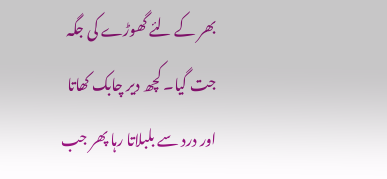بھر کے لئے گھوڑے کی جگہ جت گیا۔ کچھ دیر چابک کھاتا اور درد سے بلبلاتا رہا پھر جب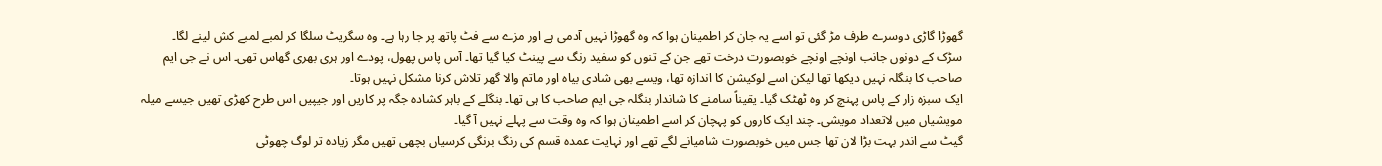گھوڑا گاڑی دوسرے طرف مڑ گئی تو اسے یہ جان کر اطمینان ہوا کہ وہ گھوڑا نہیں آدمی ہے اور مزے سے فٹ پاتھ پر جا رہا ہے۔ وہ سگریٹ سلگا کر لمبے لمبے کش لینے لگا۔
سڑک کے دونوں جانب اونچے اونچے خوبصورت درخت تھے جن کے تنوں کو سفید رنگ سے پینٹ کیا گیا تھا۔ آس پاس پھول، پودے اور ہری بھری گھاس تھی۔ اس نے جی ایم صاحب کا بنگلہ نہیں دیکھا تھا لیکن اسے لوکیشن کا اندازہ تھا، ویسے بھی شادی بیاہ اور ماتم والا گھر تلاش کرنا مشکل نہیں ہوتا۔
ایک سبزہ زار کے پاس پہنچ کر وہ ٹھٹک گیا۔ یقیناً سامنے کا شاندار بنگلہ جی ایم صاحب کا ہی تھا۔ بنگلے کے باہر کشادہ جگہ پر کاریں اور جیپیں اس طرح کھڑی تھیں جیسے میلہ مویشیاں میں لاتعداد مویشی۔ چند ایک کاروں کو پہچان کر اسے اطمینان ہوا کہ وہ وقت سے پہلے نہیں آ گیا۔
گیٹ سے اندر بہت بڑا لان تھا جس میں خوبصورت شامیانے لگے تھے اور نہایت عمدہ قسم کی رنگ برنگی کرسیاں بچھی تھیں مگر زیادہ تر لوگ چھوٹی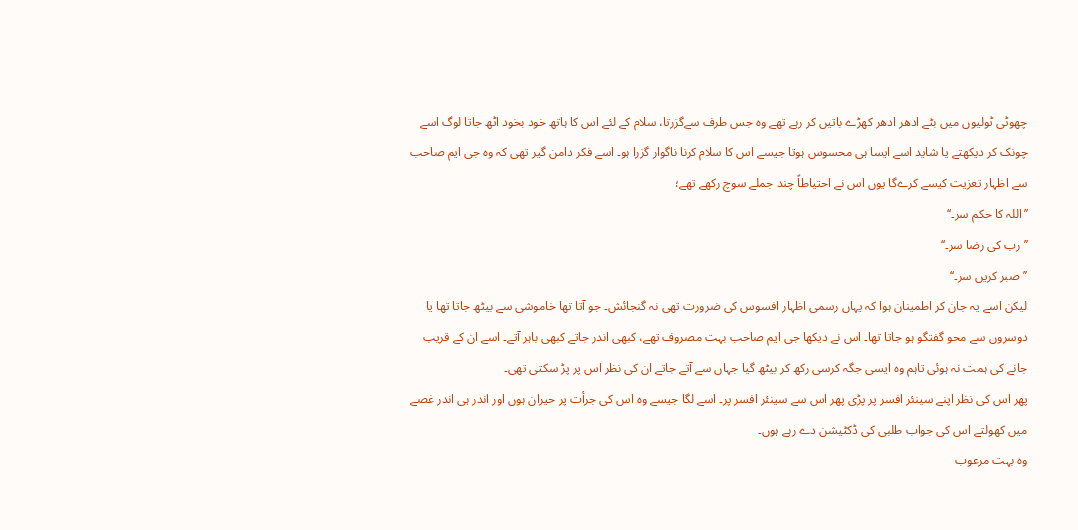چھوٹی ٹولیوں میں بٹے ادھر ادھر کھڑے باتیں کر رہے تھے وہ جس طرف سےگزرتا، سلام کے لئے اس کا ہاتھ خود بخود اٹھ جاتا لوگ اسے چونک کر دیکھتے یا شاید اسے ایسا ہی محسوس ہوتا جیسے اس کا سلام کرنا ناگوار گزرا ہو۔ اسے فکر دامن گیر تھی کہ وہ جی ایم صاحب سے اظہار تعزیت کیسے کرےگا یوں اس نے احتیاطاً چند جملے سوچ رکھے تھے؛
’’اللہ کا حکم سر۔‘‘
’’رب کی رضا سر۔‘‘
’’صبر کریں سر۔‘‘
لیکن اسے یہ جان کر اطمینان ہوا کہ یہاں رسمی اظہار افسوس کی ضرورت تھی نہ گنجائش۔ جو آتا تھا خاموشی سے بیٹھ جاتا تھا یا دوسروں سے محو گفتگو ہو جاتا تھا۔ اس نے دیکھا جی ایم صاحب بہت مصروف تھے، کبھی اندر جاتے کبھی باہر آتے۔ اسے ان کے قریب جانے کی ہمت نہ ہوئی تاہم وہ ایسی جگہ کرسی رکھ کر بیٹھ گیا جہاں سے آتے جاتے ان کی نظر اس پر پڑ سکتی تھی۔
پھر اس کی نظر اپنے سینئر افسر پر پڑی پھر اس سے سینئر افسر پر۔ اسے لگا جیسے وہ اس کی جرأت پر حیران ہوں اور اندر ہی اندر غصے میں کھولتے اس کی جواب طلبی کی ڈکٹیشن دے رہے ہوں۔
وہ بہت مرعوب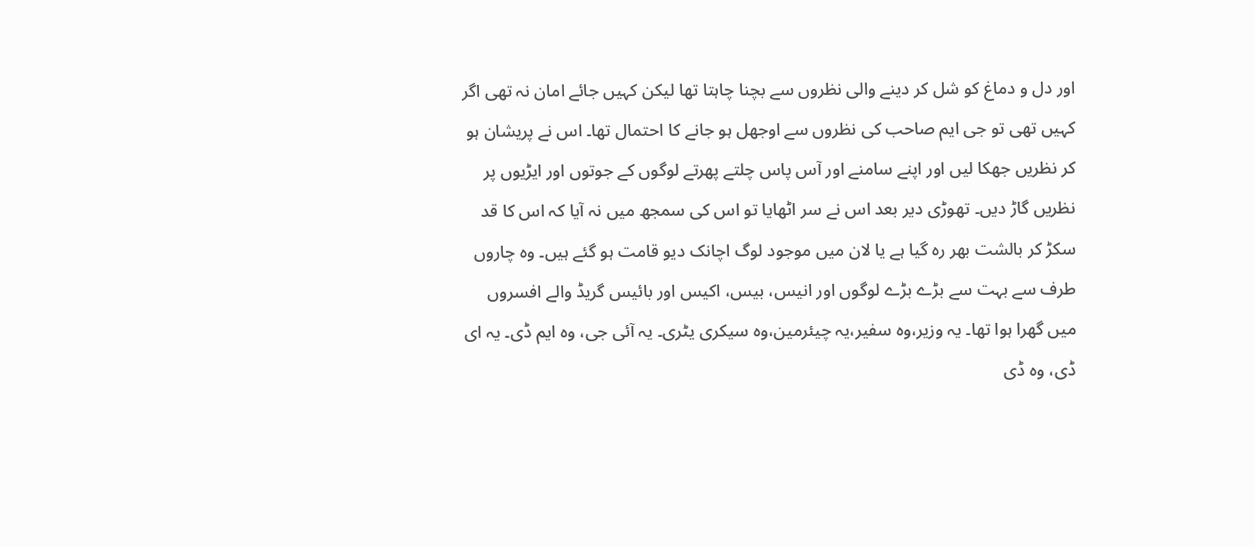اور دل و دماغ کو شل کر دینے والی نظروں سے بچنا چاہتا تھا لیکن کہیں جائے امان نہ تھی اگر کہیں تھی تو جی ایم صاحب کی نظروں سے اوجھل ہو جانے کا احتمال تھا۔ اس نے پریشان ہو کر نظریں جھکا لیں اور اپنے سامنے اور آس پاس چلتے پھرتے لوگوں کے جوتوں اور ایڑیوں پر نظریں گاڑ دیں۔ تھوڑی دیر بعد اس نے سر اٹھایا تو اس کی سمجھ میں نہ آیا کہ اس کا قد سکڑ کر بالشت بھر رہ گیا ہے یا لان میں موجود لوگ اچانک دیو قامت ہو گئے ہیں۔ وہ چاروں طرف سے بہت سے بڑے بڑے لوگوں اور انیس، بیس، اکیس اور بائیس گریڈ والے افسروں میں گھرا ہوا تھا۔ یہ وزیر،وہ سفیر،یہ چیئرمین،وہ سیکری یٹری۔ یہ آئی جی، وہ ایم ڈی۔ یہ ای ڈی، وہ ڈی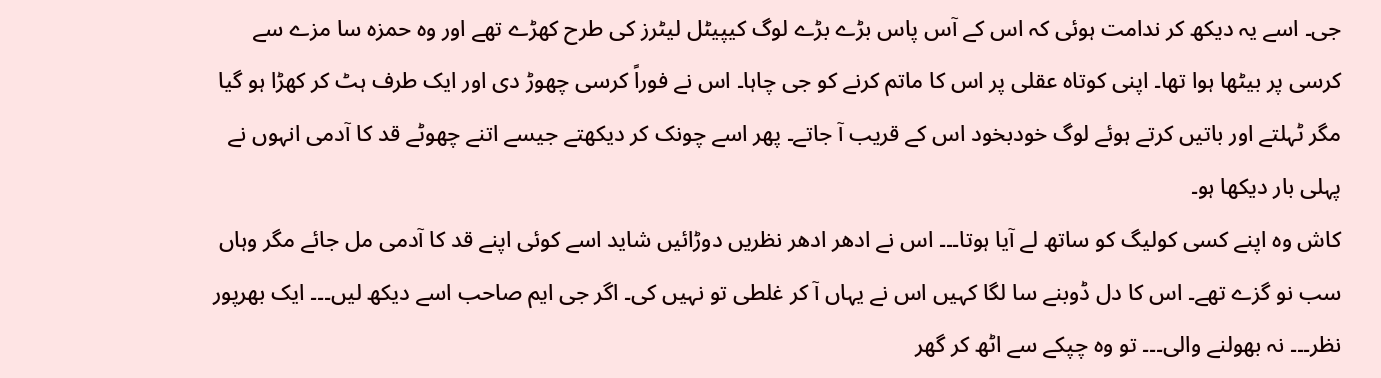جی۔ اسے یہ دیکھ کر ندامت ہوئی کہ اس کے آس پاس بڑے بڑے لوگ کیپیٹل لیٹرز کی طرح کھڑے تھے اور وہ حمزہ سا مزے سے کرسی پر بیٹھا ہوا تھا۔ اپنی کوتاہ عقلی پر اس کا ماتم کرنے کو جی چاہا۔ اس نے فوراً کرسی چھوڑ دی اور ایک طرف ہٹ کر کھڑا ہو گیا مگر ٹہلتے اور باتیں کرتے ہوئے لوگ خودبخود اس کے قریب آ جاتے۔ پھر اسے چونک کر دیکھتے جیسے اتنے چھوٹے قد کا آدمی انہوں نے پہلی بار دیکھا ہو۔
کاش وہ اپنے کسی کولیگ کو ساتھ لے آیا ہوتا۔۔۔ اس نے ادھر ادھر نظریں دوڑائیں شاید اسے کوئی اپنے قد کا آدمی مل جائے مگر وہاں سب نو گزے تھے۔ اس کا دل ڈوبنے سا لگا کہیں اس نے یہاں آ کر غلطی تو نہیں کی۔ اگر جی ایم صاحب اسے دیکھ لیں۔۔۔ ایک بھرپور نظر۔۔۔ نہ بھولنے والی۔۔۔ تو وہ چپکے سے اٹھ کر گھر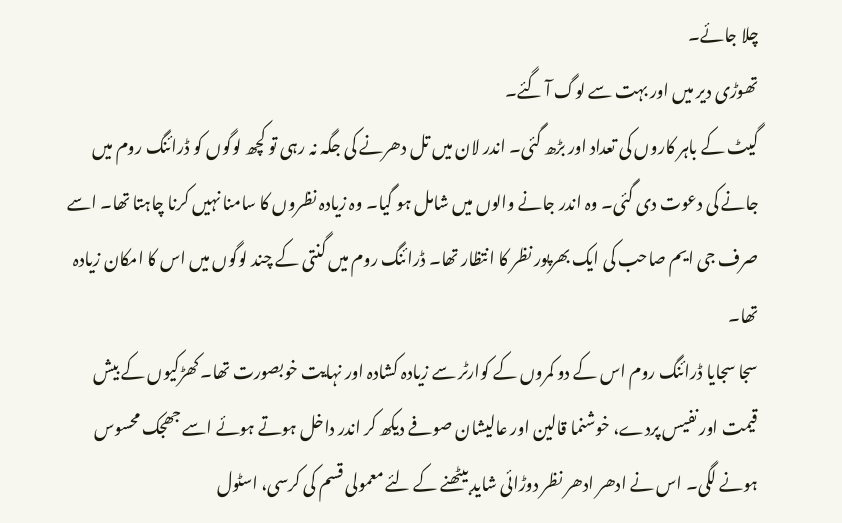چلا جائے۔
تھوڑی دیر میں اور بہت سے لوگ آ گئے۔
گیٹ کے باہر کاروں کی تعداد اور بڑھ گئی۔ اندر لان میں تل دھرنے کی جگہ نہ رہی تو کچھ لوگوں کو ڈرائنگ روم میں جانے کی دعوت دی گئی۔ وہ اندر جانے والوں میں شامل ہو گیا۔ وہ زیادہ نظروں کا سامنا نہیں کرنا چاہتا تھا۔ اسے صرف جی ایم صاحب کی ایک بھرپور نظر کا انتظار تھا۔ ڈرائنگ روم میں گنتی کے چند لوگوں میں اس کا امکان زیادہ تھا۔
سجا سجایا ڈرائنگ روم اس کے دو کمروں کے کوارٹر سے زیادہ کشادہ اور نہایت خوبصورت تھا۔ کھڑکیوں کے بیش قیمت اور نفیس پردے، خوشنما قالین اور عالیشان صوفے دیکھ کر اندر داخل ہوتے ہوئے اسے جھجک محسوس ہونے لگی۔ اس نے ادھر ادھر نظر دوڑائی شاید بیٹھنے کے لئے معمولی قسم کی کرسی، اسٹول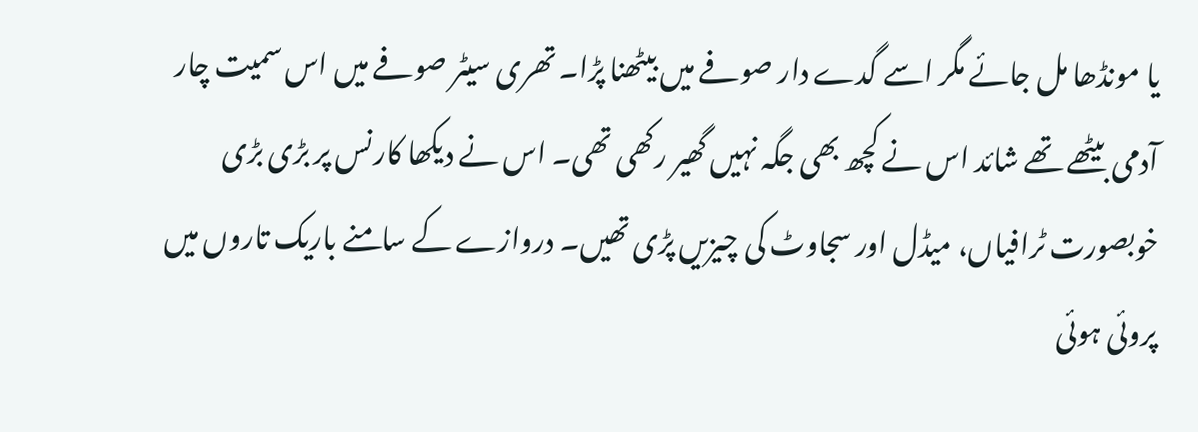یا مونڈھا مل جائے مگر اسے گدے دار صوفے میں بیٹھنا پڑا۔ تھری سیٹر صوفے میں اس سمیت چار آدمی بیٹھے تھے شائد اس نے کچھ بھی جگہ نہیں گھیر رکھی تھی۔ اس نے دیکھا کارنس پر بڑی بڑی خوبصورت ٹرافیاں، میڈل اور سجاوٹ کی چیزیں پڑی تھیں۔ دروازے کے سامنے باریک تاروں میں پروئی ہوئی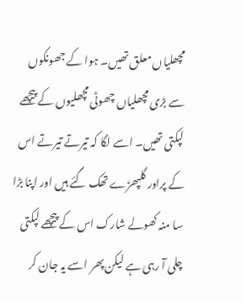مچھلیاں معلق تھیں۔ ہوا کے جھونکوں سے بڑی مچھلیاں چھوٹی مچھلیوں کے پیچھے لپکتی تھیں۔ اسے لگا کہ تیرتے تیرتے اس کے پراور گلپھڑے تھک گئے ہیں اور اپنا بڑا سا منہ کھولے شارک اس کے پیچھے لپکتی چلی آ رہی ہے لیکن پھر اسے یہ جان کر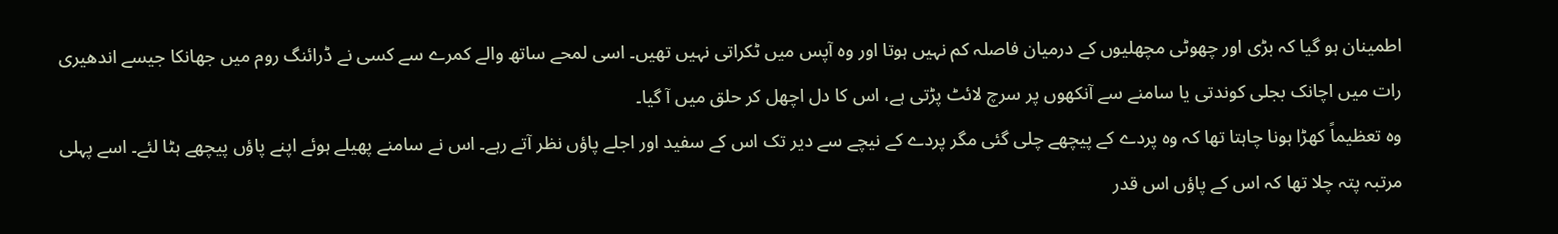اطمینان ہو گیا کہ بڑی اور چھوٹی مچھلیوں کے درمیان فاصلہ کم نہیں ہوتا اور وہ آپس میں ٹکراتی نہیں تھیں۔ اسی لمحے ساتھ والے کمرے سے کسی نے ڈرائنگ روم میں جھانکا جیسے اندھیری رات میں اچانک بجلی کوندتی یا سامنے سے آنکھوں پر سرچ لائٹ پڑتی ہے، اس کا دل اچھل کر حلق میں آ گیا۔
وہ تعظیماً کھڑا ہونا چاہتا تھا کہ وہ پردے کے پیچھے چلی گئی مگر پردے کے نیچے سے دیر تک اس کے سفید اور اجلے پاؤں نظر آتے رہے۔ اس نے سامنے پھیلے ہوئے اپنے پاؤں پیچھے ہٹا لئے۔ اسے پہلی مرتبہ پتہ چلا تھا کہ اس کے پاؤں اس قدر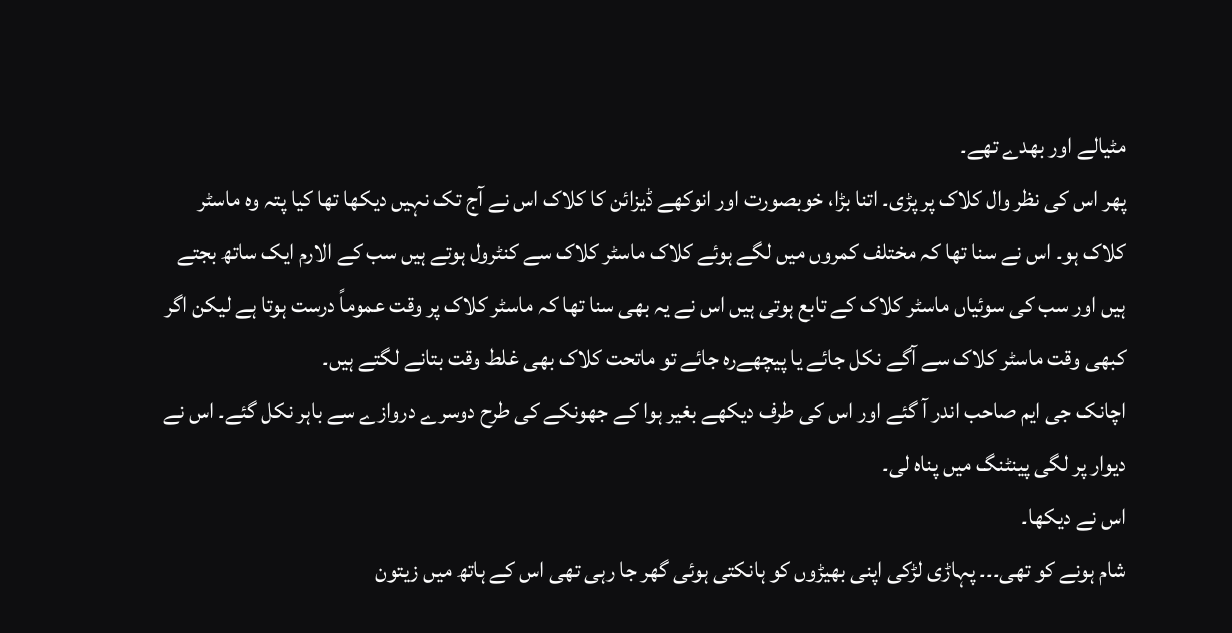مٹیالے اور بھدے تھے۔
پھر اس کی نظر وال کلاک پر پڑی۔ اتنا بڑا، خوبصورت اور انوکھے ڈیزائن کا کلاک اس نے آج تک نہیں دیکھا تھا کیا پتہ وہ ماسٹر کلاک ہو۔ اس نے سنا تھا کہ مختلف کمروں میں لگے ہوئے کلاک ماسٹر کلاک سے کنٹرول ہوتے ہیں سب کے الارم ایک ساتھ بجتے ہیں اور سب کی سوئیاں ماسٹر کلاک کے تابع ہوتی ہیں اس نے یہ بھی سنا تھا کہ ماسٹر کلاک پر وقت عموماً درست ہوتا ہے لیکن اگر کبھی وقت ماسٹر کلاک سے آگے نکل جائے یا پیچھےرہ جائے تو ماتحت کلاک بھی غلط وقت بتانے لگتے ہیں۔
اچانک جی ایم صاحب اندر آ گئے اور اس کی طرف دیکھے بغیر ہوا کے جھونکے کی طرح دوسرے دروازے سے باہر نکل گئے۔ اس نے دیوار پر لگی پینٹنگ میں پناہ لی۔
اس نے دیکھا۔
شام ہونے کو تھی۔۔۔ پہاڑی لڑکی اپنی بھیڑوں کو ہانکتی ہوئی گھر جا رہی تھی اس کے ہاتھ میں زیتون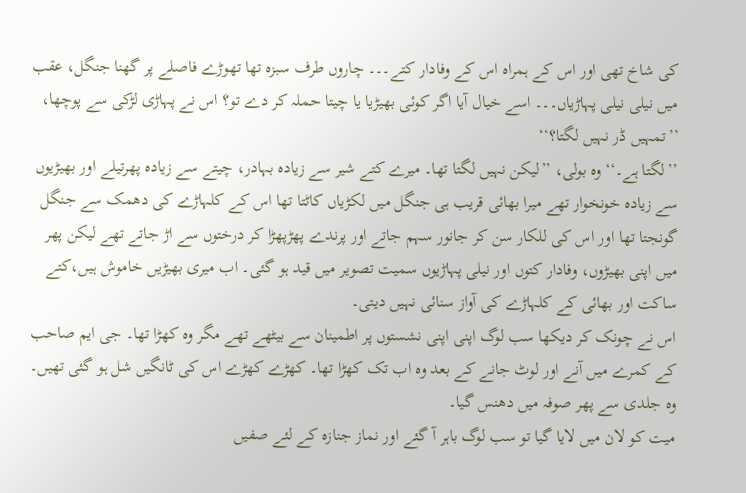کی شاخ تھی اور اس کے ہمراہ اس کے وفادار کتے۔۔۔ چاروں طرف سبزہ تھا تھوڑے فاصلے پر گھنا جنگل، عقب میں نیلی نیلی پہاڑیاں۔۔۔ اسے خیال آیا اگر کوئی بھیڑیا یا چیتا حملہ کر دے تو؟ اس نے پہاڑی لڑکی سے پوچھا،
’’تمہیں ڈر نہیں لگتا؟‘‘
’’لگتا ہے۔‘‘ وہ بولی، ’’لیکن نہیں لگتا تھا۔ میرے کتے شیر سے زیادہ بہادر، چیتے سے زیادہ پھرتیلے اور بھیڑیوں سے زیادہ خونخوار تھے میرا بھائی قریب ہی جنگل میں لکڑیاں کاٹتا تھا اس کے کلہاڑے کی دھمک سے جنگل گونجتا تھا اور اس کی للکار سن کر جانور سہم جاتے اور پرندے پھڑپھڑا کر درختوں سے اڑ جاتے تھے لیکن پھر میں اپنی بھیڑوں، وفادار کتوں اور نیلی پہاڑیوں سمیت تصویر میں قید ہو گئی۔ اب میری بھیڑیں خاموش ہیں،کتے ساکت اور بھائی کے کلہاڑے کی آواز سنائی نہیں دیتی۔
اس نے چونک کر دیکھا سب لوگ اپنی اپنی نشستوں پر اطمینان سے بیٹھے تھے مگر وہ کھڑا تھا۔ جی ایم صاحب کے کمرے میں آنے اور لوٹ جانے کے بعد وہ اب تک کھڑا تھا۔ کھڑے کھڑے اس کی ٹانگیں شل ہو گئی تھیں۔ وہ جلدی سے پھر صوفہ میں دھنس گیا۔
میت کو لان میں لایا گیا تو سب لوگ باہر آ گئے اور نماز جنازہ کے لئے صفیں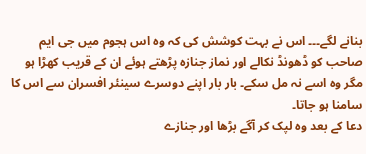بنانے لگے۔۔۔ اس نے بہت کوشش کی کہ وہ اس ہجوم میں جی ایم صاحب کو ڈھونڈ نکالے اور نماز جنازہ پڑھتے ہوئے ان کے قریب کھڑا ہو مگر وہ اسے نہ مل سکے۔ بار بار اپنے دوسرے سینئر افسران سے اس کا سامنا ہو جاتا۔
دعا کے بعد وہ لپک کر آگے بڑھا اور جنازے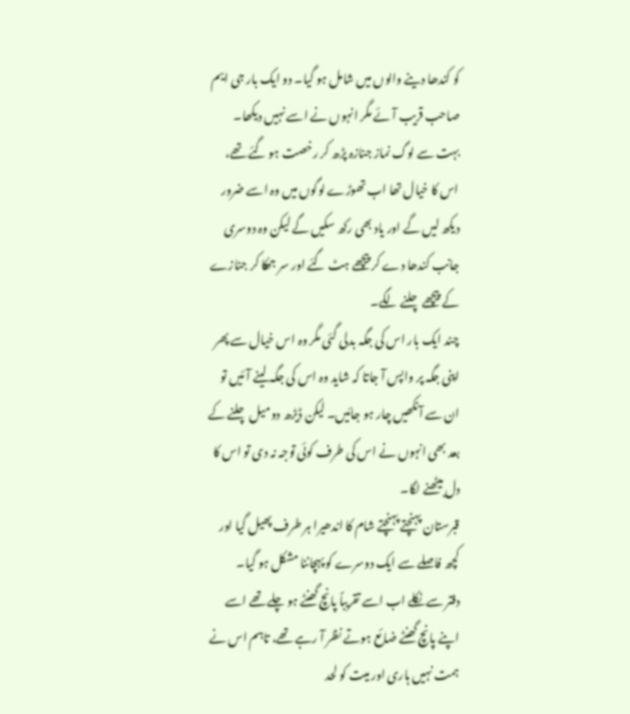کو کندھا دینے والوں میں شامل ہو گیا۔ دو ایک بار جی ایم صاحب قریب آئے مگر انہوں نے اسے نہیں دیکھا۔
بہت سے لوگ نماز جنازہ پڑھ کر رخصت ہو گئے تھے، اس کا خیال تھا اب تھوڑے لوگوں میں وہ اسے ضرور دیکھ لیں گے اور یاد بھی رکھ سکیں گے لیکن وہ دوسری جانب کندھا دے کر پیچھے ہٹ گئے اور سر جھکا کر جنازے کے پیچھے چلنے لگے۔
چند ایک بار اس کی جگہ بدلی گئی مگر وہ اس خیال سے پھر اپنی جگہ پر واپس آ جاتا کہ شاید وہ اس کی جگہ لینے آئیں تو ان سے آنکھیں چار ہو جائیں۔ لیکن ڈیڑھ دو میل چلنے کے بعد بھی انہوں نے اس کی طرف کوئی توجہ نہ دی تو اس کا دل بیٹھنے لگا۔
قبرستان پہنچتے پہنچتے شام کا اندھیرا ہر طرف پھیل گیا اور کچھ فاصلے سے ایک دوسرے کو پہچاننا مشکل ہو گیا۔
دفتر سے نکلے اب اسے تقریباً پانچ گھنٹے ہو چلے تھے اسے اپنے پانچ گھنٹے ضائع ہوتے نظر آ رہے تھے، تاہم اس نے ہمت نہیں ہاری اور میت کو لحد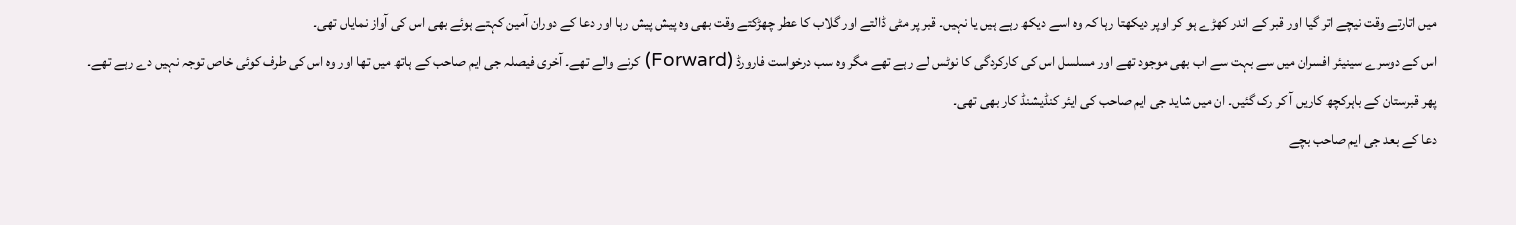میں اتارتے وقت نیچے اتر گیا اور قبر کے اندر کھڑے ہو کر اوپر دیکھتا رہا کہ وہ اسے دیکھ رہے ہیں یا نہیں۔ قبر پر مٹی ڈالتے اور گلاب کا عطر چھڑکتے وقت بھی وہ پیش پیش رہا اور دعا کے دوران آمین کہتے ہوئے بھی اس کی آواز نمایاں تھی۔
اس کے دوسرے سینیئر افسران میں سے بہت سے اب بھی موجود تھے اور مسلسل اس کی کارکردگی کا نوٹس لے رہے تھے مگر وہ سب درخواست فارورڈ (Forward) کرنے والے تھے۔ آخری فیصلہ جی ایم صاحب کے ہاتھ میں تھا اور وہ اس کی طرف کوئی خاص توجہ نہیں دے رہے تھے۔
پھر قبرستان کے باہرکچھ کاریں آ کر رک گئیں۔ ان میں شاید جی ایم صاحب کی ایئر کنڈیشنڈ کار بھی تھی۔
دعا کے بعد جی ایم صاحب بچے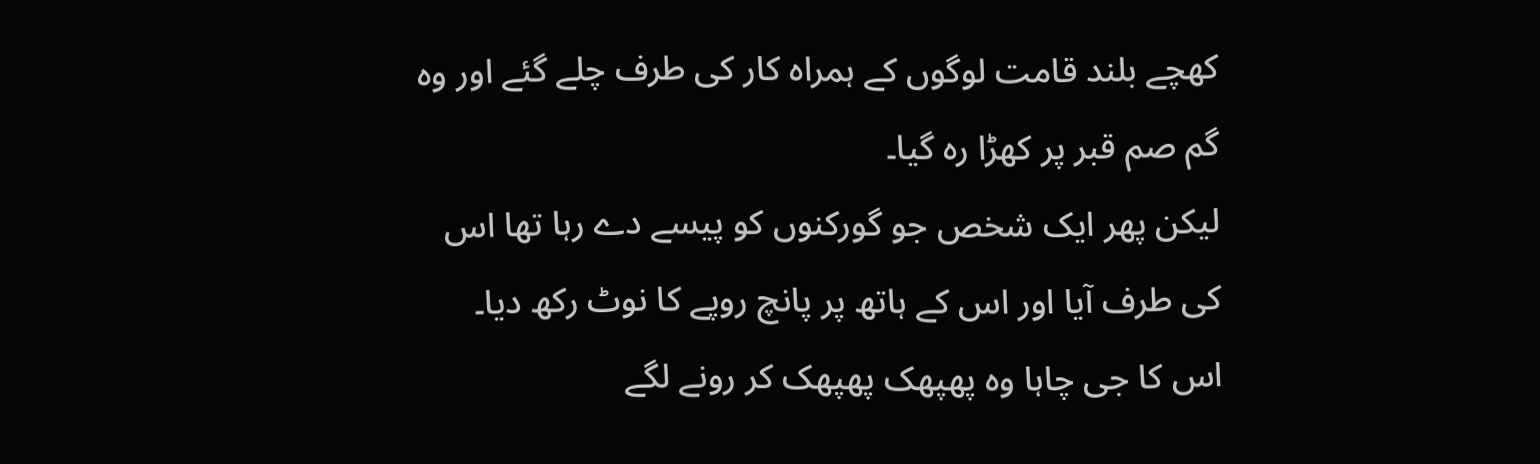کھچے بلند قامت لوگوں کے ہمراہ کار کی طرف چلے گئے اور وہ گم صم قبر پر کھڑا رہ گیا۔
لیکن پھر ایک شخص جو گورکنوں کو پیسے دے رہا تھا اس کی طرف آیا اور اس کے ہاتھ پر پانچ روپے کا نوٹ رکھ دیا۔
اس کا جی چاہا وہ پھپھک پھپھک کر رونے لگے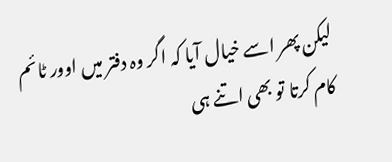لیکن پھر اسے خیال آیا کہ اگر وہ دفتر میں اوور ٹائم کام کرتا تو بھی اتنے ہی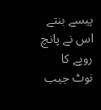پیسے بنتے اس نے پانچ روپے کا نوٹ جیب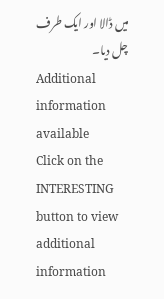میں ڈالا اور ایک طرف چل دیا۔
Additional information available
Click on the INTERESTING button to view additional information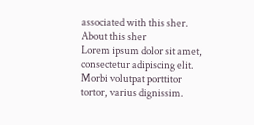associated with this sher.
About this sher
Lorem ipsum dolor sit amet, consectetur adipiscing elit. Morbi volutpat porttitor tortor, varius dignissim.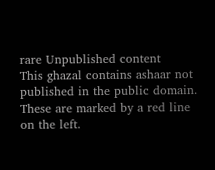rare Unpublished content
This ghazal contains ashaar not published in the public domain. These are marked by a red line on the left.